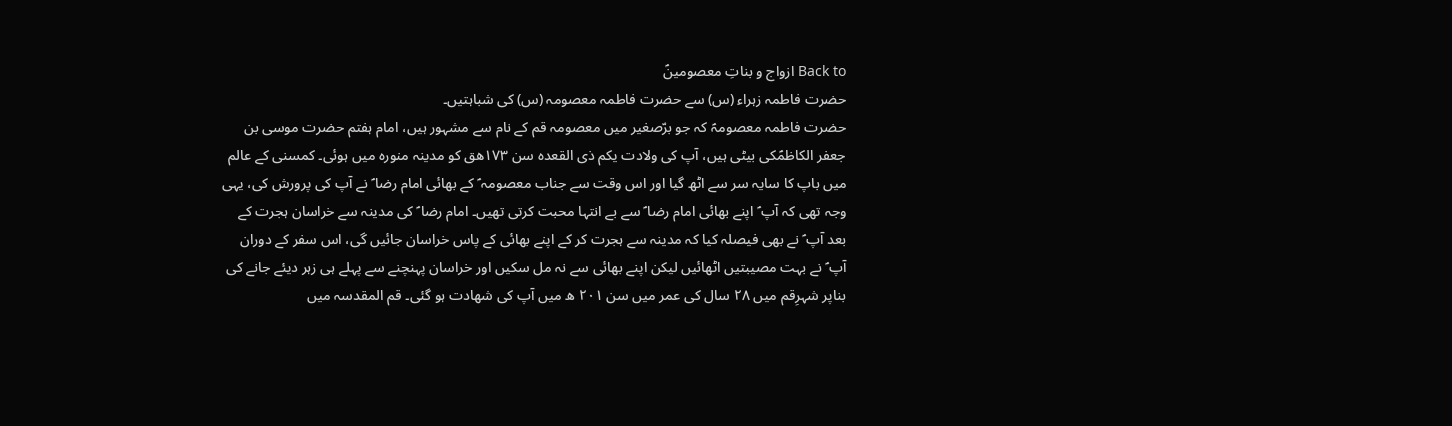Back to ازواج و بناتِ معصومینؑ
حضرت فاطمہ زہراء (س) سے حضرت فاطمہ معصومہ (س) کی شباہتیں۔
حضرت فاطمہ معصومہؑ کہ جو برّصغیر میں معصومہ قم کے نام سے مشہور ہیں، امام ہفتم حضرت موسی بن جعفر الکاظمؑکی بیٹی ہیں، آپ کی ولادت یکم ذی القعدہ سن ۱۷۳ھق کو مدینہ منورہ میں ہوئی۔ کمسنی کے عالم میں باپ کا سایہ سر سے اٹھ گیا اور اس وقت سے جناب معصومہ ؑ کے بھائی امام رضا ؑ نے آپ کی پرورش کی، یہی وجہ تھی کہ آپ ؑ اپنے بھائی امام رضا ؑ سے بے انتہا محبت کرتی تھیں۔ امام رضا ؑ کی مدینہ سے خراسان ہجرت کے بعد آپ ؑ نے بھی فیصلہ کیا کہ مدینہ سے ہجرت کر کے اپنے بھائی کے پاس خراسان جائیں گی، اس سفر کے دوران آپ ؑ نے بہت مصیبتیں اٹھائیں لیکن اپنے بھائی سے نہ مل سکیں اور خراسان پہنچنے سے پہلے ہی زہر دیئے جانے کی بناپر شہرِقم میں ۲۸ سال کی عمر میں سن ۲۰۱ ھ میں آپ کی شھادت ہو گئی۔ قم المقدسہ میں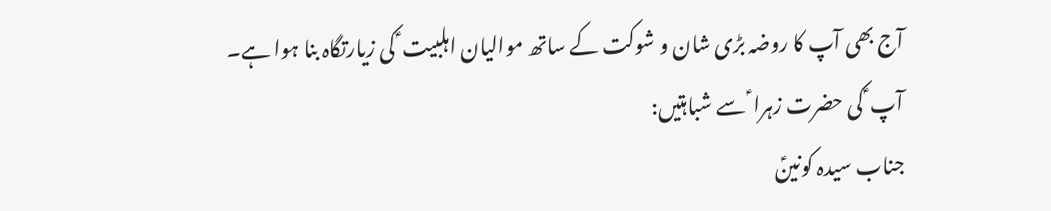آج بھی آپ کا روضہ بڑی شان و شوکت کے ساتھ موالیان اہلبیت ؑ کی زیارتگاہ بنا ہوا ہے۔
آپ ؑ کی حضرت زہرا ؑ سے شباہتیں:
جناب سیدہ کونینؑ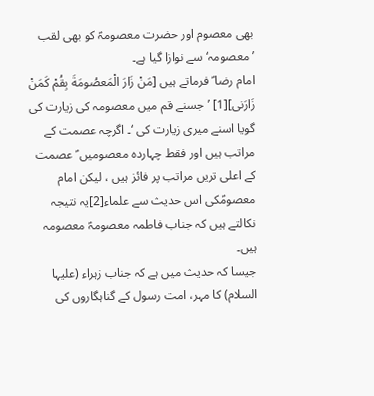بھی معصوم اور حضرت معصومہؑ کو بھی لقب ’معصومہ‘ سے نوازا گیا ہے۔
امام رضا ؑ فرماتے ہیں [مَنْ زَارَ الْمَعصُومَةَ بِقُمْ كَمَنْ زَارَنى][1] ’جسنے قم میں معصومہ کی زیارت کی گویا اسنے میری زیارت کی ‘۔ اگرچہ عصمت کے مراتب ہیں اور فقط چہاردہ معصومیں ؑ عصمت کے اعلی تریں مراتب پر فائز ہیں ، لیکن امام معصومؑکی اس حدیث سے علماء[2]یہ نتیجہ نکالتے ہیں کہ جناب فاطمہ معصومہؑ معصومہ ہیں۔
جیسا کہ حدیث میں ہے کہ جناب زہراء (علیہا السلام) کا مہر، امت رسول کے گناہگاروں کی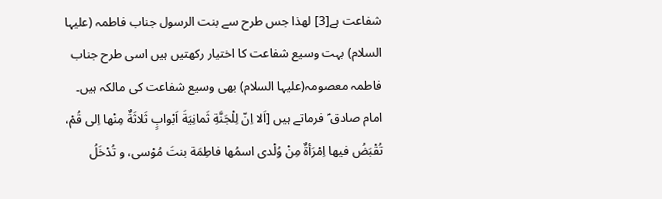شفاعت ہے[3] لھذا جس طرح سے بنت الرسول جناب فاطمہ (علیہا السلام) بہت وسیع شفاعت کا اختیار رکھتیں ہیں اسی طرح جناب فاطمہ معصومہ(علیہا السلام) بھی وسیع شفاعت کی مالکہ ہیں۔ امام صادق ؑ فرماتے ہیں [اَلا اِنّ لِلْجَنَّةِ ثَمانِیَةَ اَبْوابٍ ثَلاثَةٌ مِنْها اِلی قُمْ، تُقْبَضُ فیها اِمْرَأةٌ مِنْ وُلْدی اسمُها فاطِمَة بنتَ مُوْسی، و تُدْخَلُ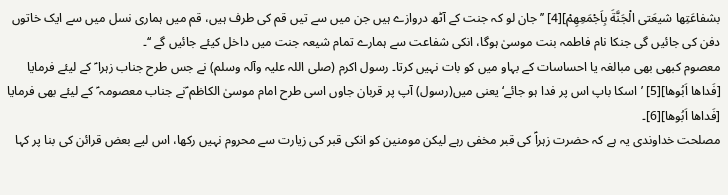بشفاعَتِها شیعَتی الْجَنَّةَ بِاَجْمَعِهِمْ][4] ’’جان لو کہ جنت کے آٹھ دروازے ہیں جن میں سے تیں قم کی طرف ہیں، قم میں ہماری نسل میں سے ایک خاتوں دفن کی جائیں گی جنکا نام فاطمہ بنت موسیٰ ہوگا، انکی شفاعت سے ہمارے تمام شیعہ جنت میں داخل کیئے جائیں گے ‘‘۔
معصوم کبھی بھی مبالغہ یا احساسات کے بہاو میں کو بات نہیں کرتا۔ رسول اکرم (صلی اللہ علیہ وآلہ وسلم) نے جس طرح جناب زہرا ؑ کے لیئے فرمایا [فَداها اَبُوها][5] ’اسکا باپ اس پر فدا ہو جائے‘ یعنی میں(رسول) آپ پر قربان جاوں اسی طرح امام موسیٰ الکاظم ؑنے جناب معصومہ ؑ کے لیئے بھی فرمایا [فَداها اَبُوها][6]۔
مصلحت خداوندی یہ ہے کہ حضرت زہراؑ کی قبر مخفی رہے لیکن مومنین کو انکی قبر کی زیارت سے محروم نہیں رکھا، اس لیے بعض قرائن کی بنا پر کہا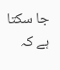جا سکتا ہے کہ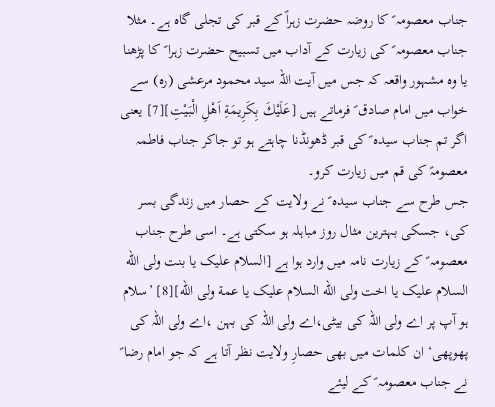جناب معصومہ ؑ کا روضہ حضرت زہراؑ کے قبر کی تجلی گاہ ہے۔ مثلا جناب معصومہ ؑ کی زیارت کے آداب میں تسبیح حضرت زہرا ؑ کا پڑھنا یا وہ مشہور واقعہ کہ جس میں آیت اللہ سید محمود مرعشی (رہ) سے خواب میں امام صادق ؑ فرماتے ہیں [عَلَیْكَ بِكَرِیمَةِ اَهْلِ الْبَیْتِ][7] یعنی اگر تم جناب سیدہ ؑ کی قبر ڈھونڈنا چاہتے ہو تو جاکر جناب فاطمہ معصومہؑ کی قم میں زیارت کرو۔
جس طرح سے جناب سیدہ ؑ نے ولایت کے حصار میں زندگی بسر کی، جسکی بہترین مثال روز مباہلہ ہو سکتی ہے۔ اسی طرح جناب معصومہ ؑ کے زیارت نامہ میں وارد ہوا ہے [السلام علیک یا بنت ولی الله السلام علیک یا اخت ولی الله السلام علیک یا عمة ولی الله][8] ’سلام ہو آپ پر اے ولی اللہ کی بیٹی،اے ولی اللہ کی بہن ،اے ولی اللہ کی پھوپھی‘ ان کلمات میں بھی حصارِ ولایت نظر آتا ہے کہ جو امام رضا ؑ نے جناب معصومہ ؑ کے لیئے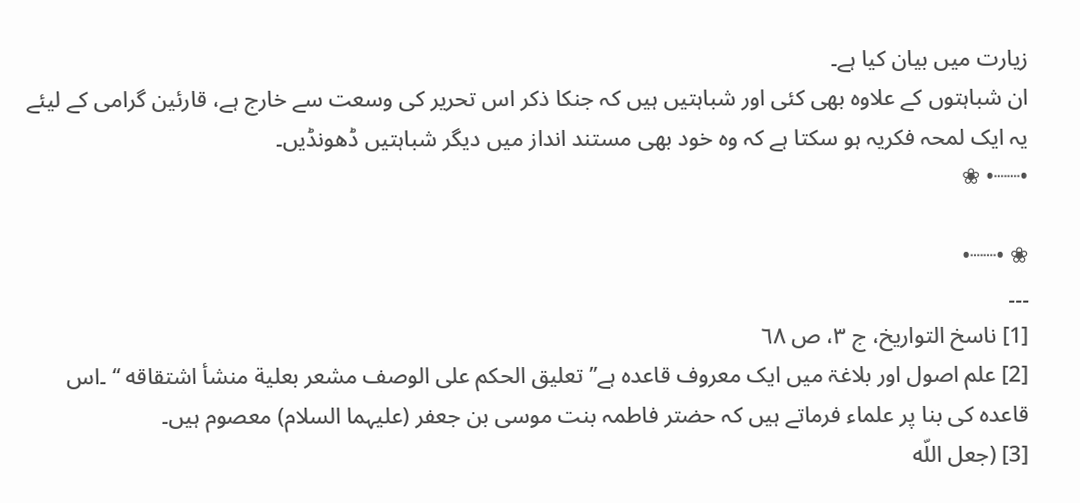زیارت میں بیان کیا ہے۔
ان شباہتوں کے علاوہ بھی کئی اور شباہتیں ہیں کہ جنکا ذکر اس تحریر کی وسعت سے خارج ہے، قارئین گرامی کے لیئے یہ ایک لمحہ فکریہ ہو سکتا ہے کہ وہ خود بھی مستند انداز میں دیگر شباہتیں ڈھونڈیں۔
•┈┈• ❀

❀ •┈┈•
۔۔۔
[1] ناسخ التواريخ، ج ٣، ص ٦٨
[2] علم اصول اور بلاغۃ میں ایک معروف قاعدہ ہے’’ تعلیق الحکم علی الوصف مشعر بعلیة منشأ اشتقاقه ‘‘ ۔اس قاعدہ کی بنا پر علماء فرماتے ہیں کہ حضتر فاطمہ بنت موسی بن جعفر (علیہما السلام) معصوم ہیں۔
[3] (جعل اللّه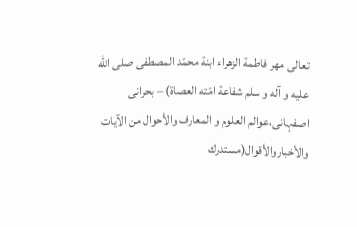تعالى مهر فاطمة الزهراء ابنة محمّد المصطفى صلى اللّه عليه و آله و سلم شفاعة امّته العصاة) – بحرانی اصفہانی،عوالم العلوم و المعارف والأحوال من الآيات والأخباروالأقوال(مستدرك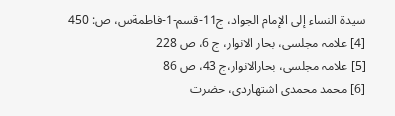سيدة النساء إلى الإمام الجواد، ج11-قسم-1-فاطمةس، ص: 450
[4] علامہ مجلسی، بحار الانوار، ج 6، ص 228
[5] علامہ مجلسی، بحارالانوار،ج 43، ص 86
[6] محمد محمدی اشتهاردی، حضرت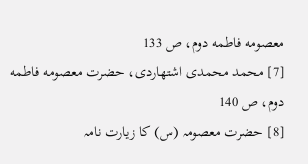معصومه فاطمه دوم، ص 133
[7] محمد محمدی اشتهاردی، حضرت معصومه فاطمه دوم، ص 140
[8] حضرت معصومہ (س) کا زیارت نامہ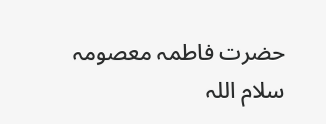حضرت فاطمہ معصومہ سلام اللہ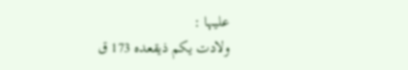علیہا :
ولادت یکم ذیقعدہ 173 ق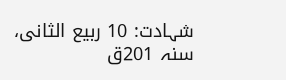شہادت: 10 ربیع الثانی، سنہ 201ق